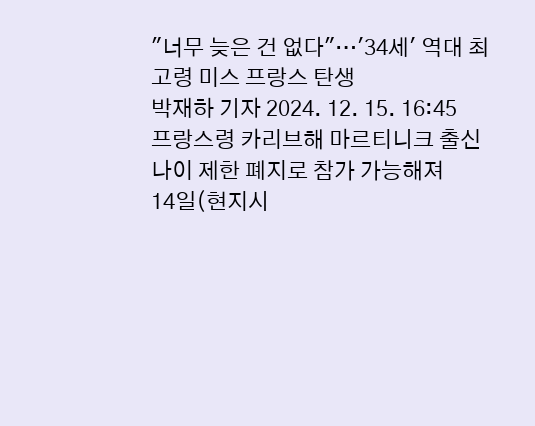"너무 늦은 건 없다"…'34세' 역대 최고령 미스 프랑스 탄생
박재하 기자 2024. 12. 15. 16:45
프랑스령 카리브해 마르티니크 출신
나이 제한 폐지로 참가 가능해져
14일(현지시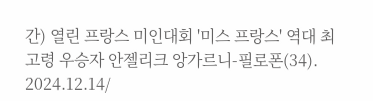간) 열린 프랑스 미인대회 '미스 프랑스' 역대 최고령 우승자 안젤리크 앙가르니-필로폰(34). 2024.12.14/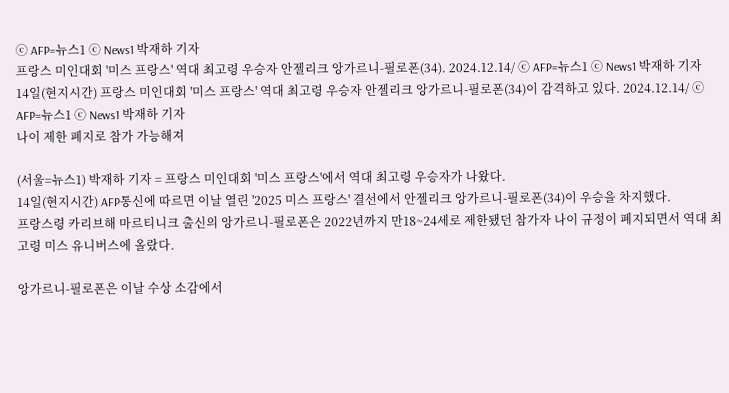ⓒ AFP=뉴스1 ⓒ News1 박재하 기자
프랑스 미인대회 '미스 프랑스' 역대 최고령 우승자 안젤리크 앙가르니-필로폰(34). 2024.12.14/ ⓒ AFP=뉴스1 ⓒ News1 박재하 기자
14일(현지시간) 프랑스 미인대회 '미스 프랑스' 역대 최고령 우승자 안젤리크 앙가르니-필로폰(34)이 감격하고 있다. 2024.12.14/ ⓒ AFP=뉴스1 ⓒ News1 박재하 기자
나이 제한 폐지로 참가 가능해져

(서울=뉴스1) 박재하 기자 = 프랑스 미인대회 '미스 프랑스'에서 역대 최고령 우승자가 나왔다.
14일(현지시간) AFP통신에 따르면 이날 열린 '2025 미스 프랑스' 결선에서 안젤리크 앙가르니-필로폰(34)이 우승을 차지했다.
프랑스령 카리브해 마르티니크 출신의 앙가르니-필로폰은 2022년까지 만18~24세로 제한됐던 참가자 나이 규정이 폐지되면서 역대 최고령 미스 유니버스에 올랐다.

앙가르니-필로폰은 이날 수상 소감에서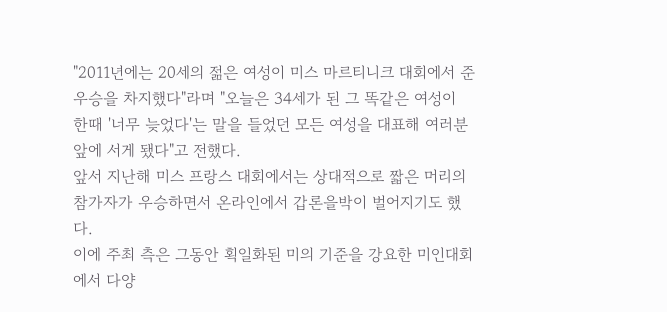"2011년에는 20세의 젊은 여성이 미스 마르티니크 대회에서 준우승을 차지했다"라며 "오늘은 34세가 된 그 똑같은 여성이 한때 '너무 늦었다'는 말을 들었던 모든 여성을 대표해 여러분 앞에 서게 됐다"고 전했다.
앞서 지난해 미스 프랑스 대회에서는 상대적으로 짧은 머리의 참가자가 우승하면서 온라인에서 갑론을박이 벌어지기도 했다.
이에 주최 측은 그동안 획일화된 미의 기준을 강요한 미인대회에서 다양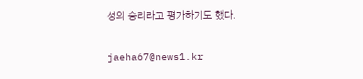성의 승리라고 평가하기도 했다.

jaeha67@news1.kr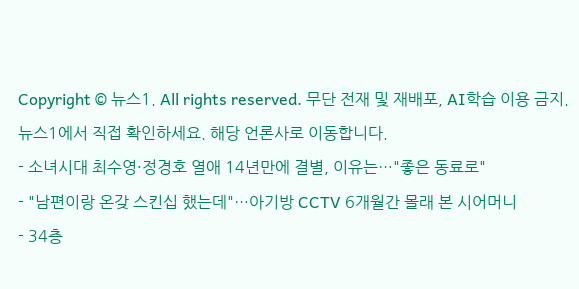Copyright © 뉴스1. All rights reserved. 무단 전재 및 재배포, AI학습 이용 금지.
뉴스1에서 직접 확인하세요. 해당 언론사로 이동합니다.
- 소녀시대 최수영·정경호 열애 14년만에 결별, 이유는…"좋은 동료로"
- "남편이랑 온갖 스킨십 했는데"…아기방 CCTV 6개월간 몰래 본 시어머니
- 34층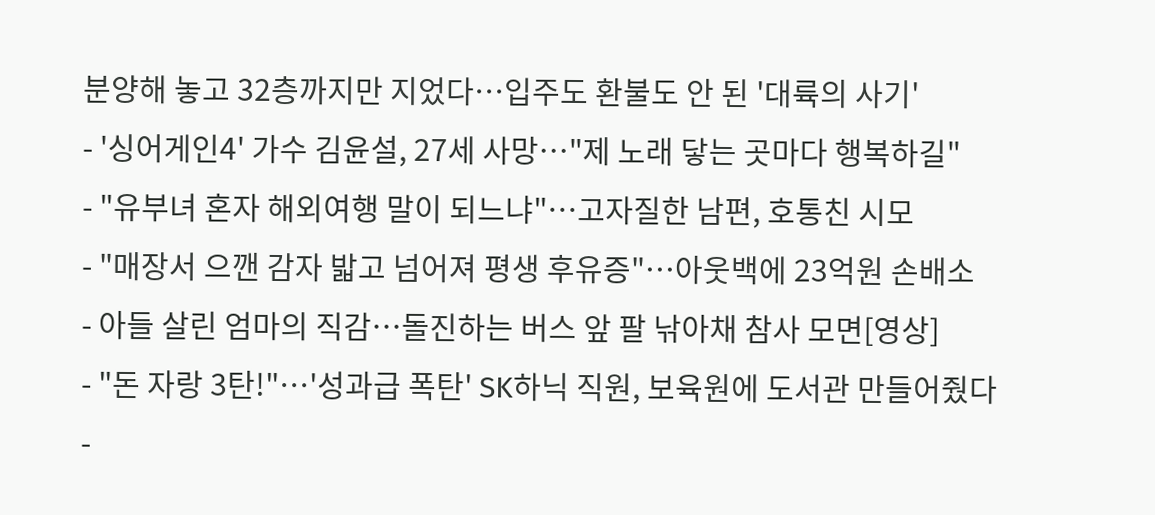분양해 놓고 32층까지만 지었다…입주도 환불도 안 된 '대륙의 사기'
- '싱어게인4' 가수 김윤설, 27세 사망…"제 노래 닿는 곳마다 행복하길"
- "유부녀 혼자 해외여행 말이 되느냐"…고자질한 남편, 호통친 시모
- "매장서 으깬 감자 밟고 넘어져 평생 후유증"…아웃백에 23억원 손배소
- 아들 살린 엄마의 직감…돌진하는 버스 앞 팔 낚아채 참사 모면[영상]
- "돈 자랑 3탄!"…'성과급 폭탄' SK하닉 직원, 보육원에 도서관 만들어줬다
-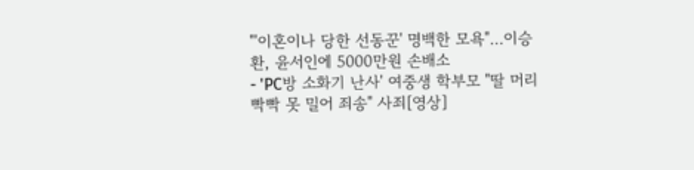"'이혼이나 당한 선동꾼' 명백한 모욕"…이승환, 윤서인에 5000만원 손배소
- 'PC방 소화기 난사' 여중생 학부모 "딸 머리 빡빡 못 밀어 죄송" 사죄[영상]